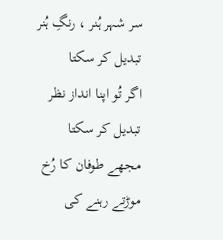سر شہر ہُنر ، رنگِ ہُنر تبدیل کر سکتا
اگر تُو اپنا انداز نظر تبدیل کر سکتا
مجھے طوفان کا رُخ موڑتے رہنے کی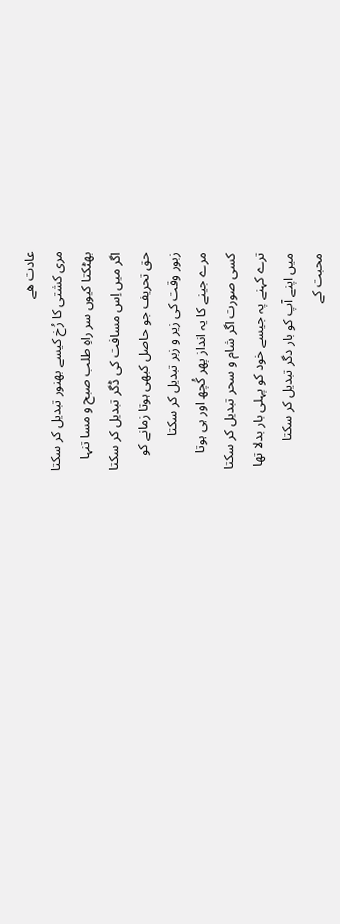عادت ھے
مری کشتی کا رُخ کیسے بھنور تبدیل کر سکتا
بھٹکتا کیوں سر راہِ طلب صبح و مسا تنہا
اگر میں اِس مسافت کی ڈگر تبدیل کر سکتا
حق تحریف جو حاصل کبھی ہوتا زمانے کو
زبور وقت کی زیر و زبر تبدیل کر سکتا
مرے جینے کا یہ انداز پھر کُچھ اور ہی ہوتا
کسی صورت اگر شام و سحر تبدیل کر سکتا
ترے کہنے پہ جیسے خود کو پہلی بار بدلا تھا
میں اپنے آپ کو بار دگر تبدیل کر سکتا
محبت کے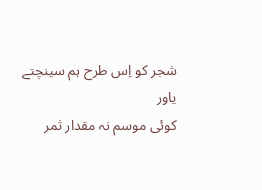شجر کو اِس طرح ہم سینچتے یاور
کوئی موسم نہ مقدار ثمر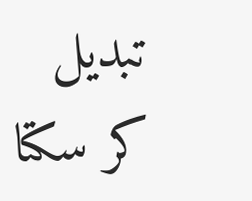تبدیل کر سکتا